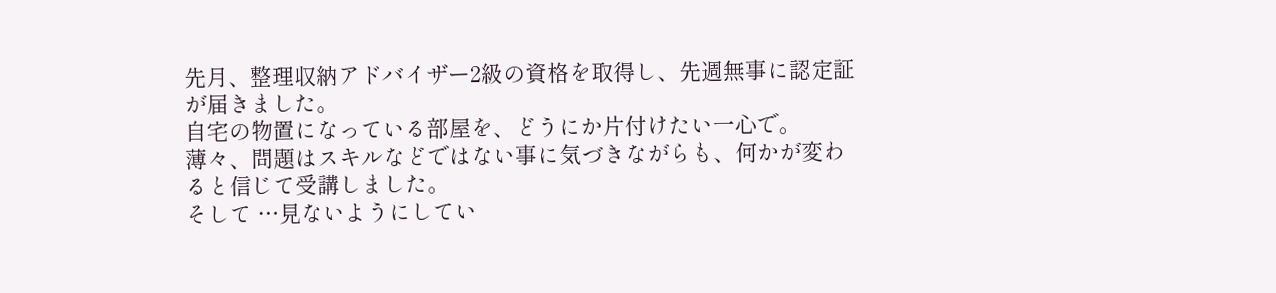先月、整理収納アドバイザー2級の資格を取得し、先週無事に認定証が届きました。
自宅の物置になっている部屋を、どうにか片付けたい一心で。
薄々、問題はスキルなどではない事に気づきながらも、何かが変わると信じて受講しました。
そして …見ないようにしてい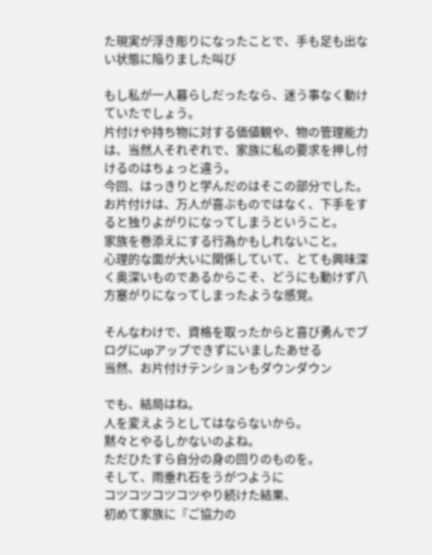た現実が浮き彫りになったことで、手も足も出ない状態に陥りました叫び

もし私が一人暮らしだったなら、迷う事なく動けていたでしょう。
片付けや持ち物に対する価値観や、物の管理能力は、当然人それぞれで、家族に私の要求を押し付けるのはちょっと違う。
今回、はっきりと学んだのはそこの部分でした。
お片付けは、万人が喜ぶものではなく、下手をすると独りよがりになってしまうということ。
家族を巻添えにする行為かもしれないこと。
心理的な面が大いに関係していて、とても興味深く奥深いものであるからこそ、どうにも動けず八方塞がりになってしまったような感覚。

そんなわけで、資格を取ったからと喜び勇んでブログにupアップできずにいましたあせる
当然、お片付けテンションもダウンダウン

でも、結局はね。
人を変えようとしてはならないから。
黙々とやるしかないのよね。
ただひたすら自分の身の回りのものを。
そして、雨垂れ石をうがつように
コツコツコツコツやり続けた結果、
初めて家族に『ご協力の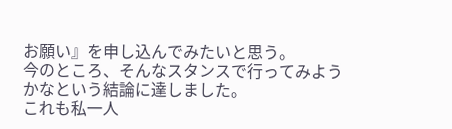お願い』を申し込んでみたいと思う。
今のところ、そんなスタンスで行ってみようかなという結論に達しました。
これも私一人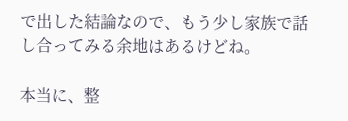で出した結論なので、もう少し家族で話し合ってみる余地はあるけどね。

本当に、整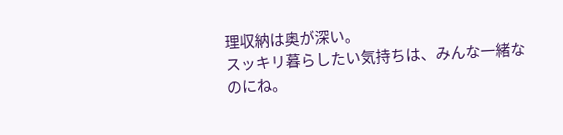理収納は奥が深い。
スッキリ暮らしたい気持ちは、みんな一緒なのにね。